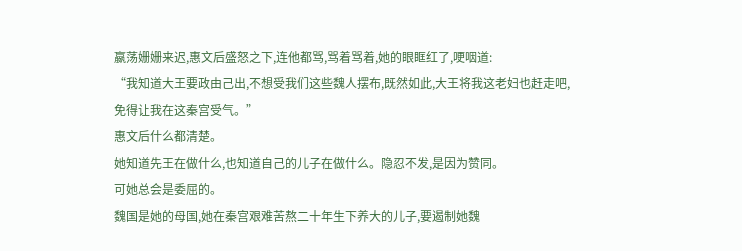嬴荡姗姗来迟,惠文后盛怒之下,连他都骂,骂着骂着,她的眼眶红了,哽咽道:
“我知道大王要政由己出,不想受我们这些魏人摆布,既然如此,大王将我这老妇也赶走吧,免得让我在这秦宫受气。”
惠文后什么都清楚。
她知道先王在做什么,也知道自己的儿子在做什么。隐忍不发,是因为赞同。
可她总会是委屈的。
魏国是她的母国,她在秦宫艰难苦熬二十年生下养大的儿子,要遏制她魏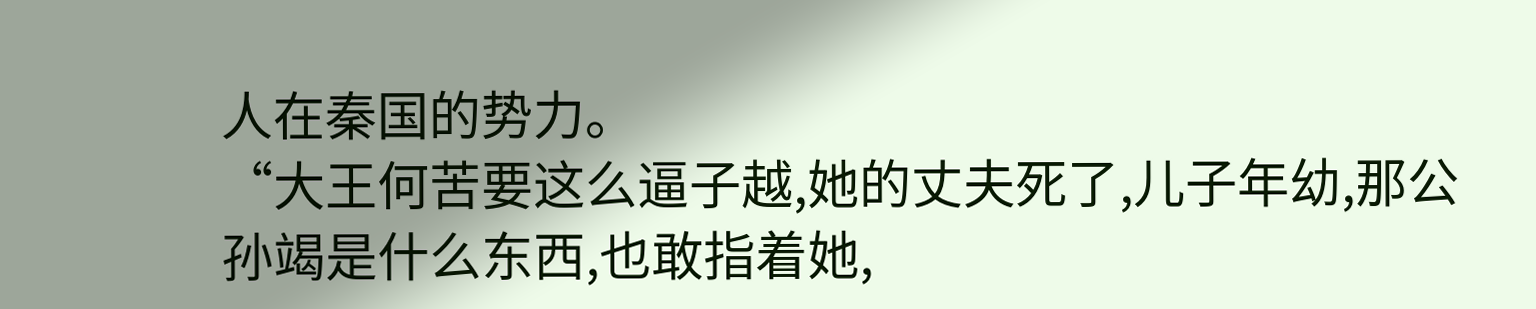人在秦国的势力。
“大王何苦要这么逼子越,她的丈夫死了,儿子年幼,那公孙竭是什么东西,也敢指着她,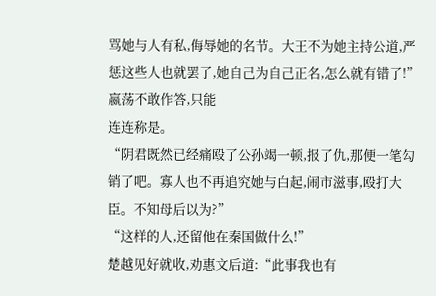骂她与人有私,侮辱她的名节。大王不为她主持公道,严惩这些人也就罢了,她自己为自己正名,怎么就有错了!”
嬴荡不敢作答,只能
连连称是。
“阴君既然已经痛殴了公孙竭一顿,报了仇,那便一笔勾销了吧。寡人也不再追究她与白起,闹市滋事,殴打大臣。不知母后以为?”
“这样的人,还留他在秦国做什么!”
楚越见好就收,劝惠文后道:“此事我也有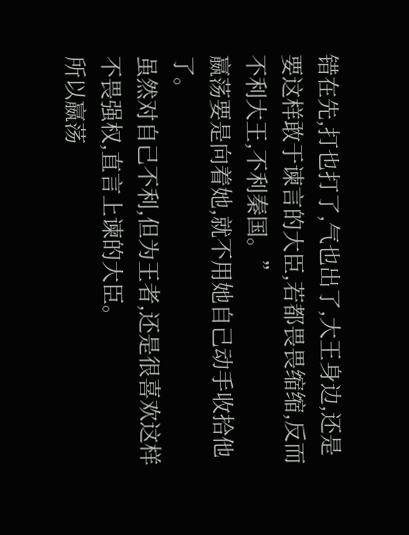错在先,打也打了,气也出了,大王身边,还是要这样敢于谏言的大臣,若都畏畏缩缩,反而不利大王,不利秦国。”
嬴荡要是向着她,就不用她自己动手收拾他了。
虽然对自己不利,但为王者,还是很喜欢这样不畏强权,直言上谏的大臣。
所以嬴荡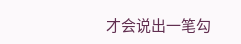才会说出一笔勾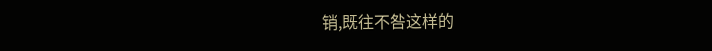销,既往不咎这样的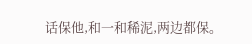话保他,和一和稀泥,两边都保。